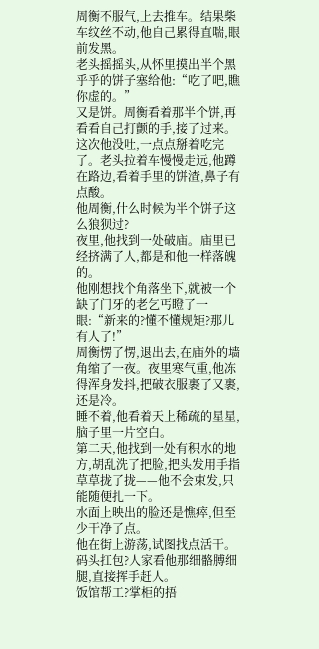周衡不服气,上去推车。结果柴车纹丝不动,他自己累得直喘,眼前发黑。
老头摇摇头,从怀里摸出半个黑乎乎的饼子塞给他:“吃了吧,瞧你虚的。”
又是饼。周衡看着那半个饼,再看看自己打颤的手,接了过来。
这次他没吐,一点点掰着吃完了。老头拉着车慢慢走远,他蹲在路边,看着手里的饼渣,鼻子有点酸。
他周衡,什么时候为半个饼子这么狼狈过?
夜里,他找到一处破庙。庙里已经挤满了人,都是和他一样落魄的。
他刚想找个角落坐下,就被一个缺了门牙的老乞丐瞪了一眼:“新来的?懂不懂规矩?那儿有人了!”
周衡愣了愣,退出去,在庙外的墙角缩了一夜。夜里寒气重,他冻得浑身发抖,把破衣服裹了又裹,还是冷。
睡不着,他看着天上稀疏的星星,脑子里一片空白。
第二天,他找到一处有积水的地方,胡乱洗了把脸,把头发用手指草草拢了拢——他不会束发,只能随便扎一下。
水面上映出的脸还是憔瘁,但至少干净了点。
他在街上游荡,试图找点活干。码头扛包?人家看他那细骼膊细腿,直接挥手赶人。
饭馆帮工?掌柜的捂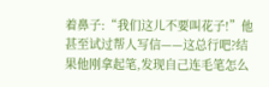着鼻子:“我们这儿不要叫花子!”他甚至试过帮人写信——这总行吧?结果他刚拿起笔,发现自己连毛笔怎么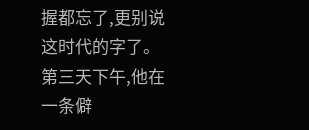握都忘了,更别说这时代的字了。
第三天下午,他在一条僻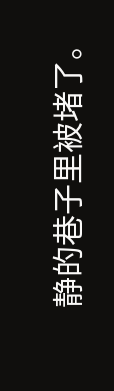静的巷子里被堵了。